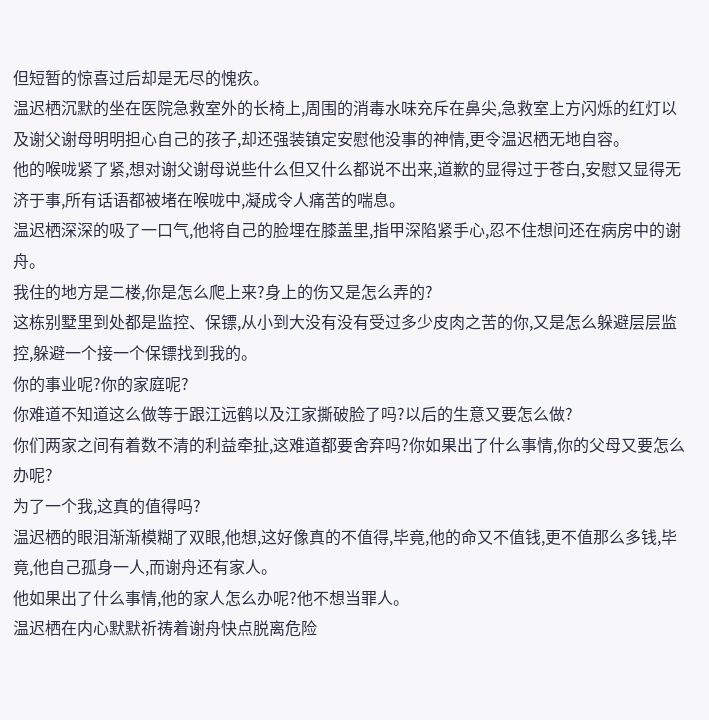但短暂的惊喜过后却是无尽的愧疚。
温迟栖沉默的坐在医院急救室外的长椅上,周围的消毒水味充斥在鼻尖,急救室上方闪烁的红灯以及谢父谢母明明担心自己的孩子,却还强装镇定安慰他没事的神情,更令温迟栖无地自容。
他的喉咙紧了紧,想对谢父谢母说些什么但又什么都说不出来,道歉的显得过于苍白,安慰又显得无济于事,所有话语都被堵在喉咙中,凝成令人痛苦的喘息。
温迟栖深深的吸了一口气,他将自己的脸埋在膝盖里,指甲深陷紧手心,忍不住想问还在病房中的谢舟。
我住的地方是二楼,你是怎么爬上来?身上的伤又是怎么弄的?
这栋别墅里到处都是监控、保镖,从小到大没有没有受过多少皮肉之苦的你,又是怎么躲避层层监控,躲避一个接一个保镖找到我的。
你的事业呢?你的家庭呢?
你难道不知道这么做等于跟江远鹤以及江家撕破脸了吗?以后的生意又要怎么做?
你们两家之间有着数不清的利益牵扯,这难道都要舍弃吗?你如果出了什么事情,你的父母又要怎么办呢?
为了一个我,这真的值得吗?
温迟栖的眼泪渐渐模糊了双眼,他想,这好像真的不值得,毕竟,他的命又不值钱,更不值那么多钱,毕竟,他自己孤身一人,而谢舟还有家人。
他如果出了什么事情,他的家人怎么办呢?他不想当罪人。
温迟栖在内心默默祈祷着谢舟快点脱离危险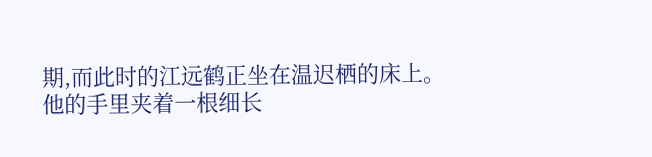期,而此时的江远鹤正坐在温迟栖的床上。
他的手里夹着一根细长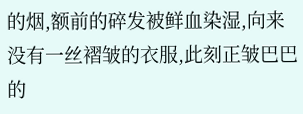的烟,额前的碎发被鲜血染湿,向来没有一丝褶皱的衣服,此刻正皱巴巴的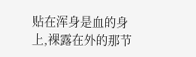贴在浑身是血的身上,裸露在外的那节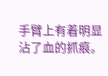手臂上有着明显沾了血的抓痕。